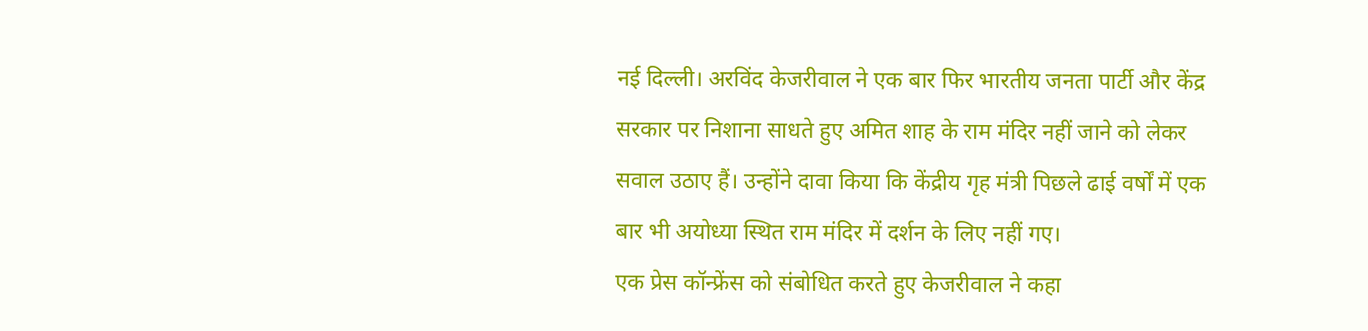नई दिल्ली। अरविंद केजरीवाल ने एक बार फिर भारतीय जनता पार्टी और केंद्र सरकार पर निशाना साधते हुए अमित शाह के राम मंदिर नहीं जाने को लेकर सवाल उठाए हैं। उन्होंने दावा किया कि केंद्रीय गृह मंत्री पिछले ढाई वर्षों में एक बार भी अयोध्या स्थित राम मंदिर में दर्शन के लिए नहीं गए।
एक प्रेस कॉन्फ्रेंस को संबोधित करते हुए केजरीवाल ने कहा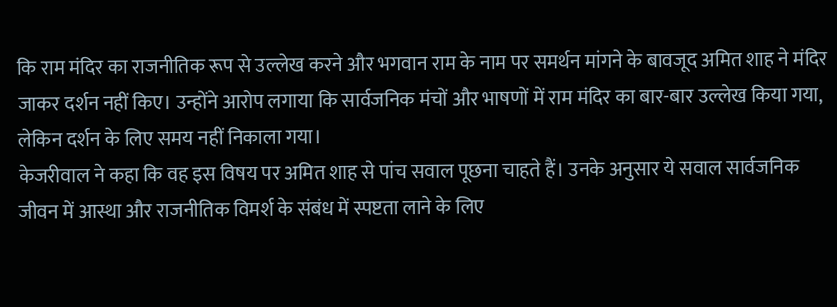कि राम मंदिर का राजनीतिक रूप से उल्लेख करने और भगवान राम के नाम पर समर्थन मांगने के बावजूद अमित शाह ने मंदिर जाकर दर्शन नहीं किए। उन्होंने आरोप लगाया कि सार्वजनिक मंचों और भाषणों में राम मंदिर का बार-बार उल्लेख किया गया, लेकिन दर्शन के लिए समय नहीं निकाला गया।
केजरीवाल ने कहा कि वह इस विषय पर अमित शाह से पांच सवाल पूछना चाहते हैं। उनके अनुसार ये सवाल सार्वजनिक जीवन में आस्था और राजनीतिक विमर्श के संबंध में स्पष्टता लाने के लिए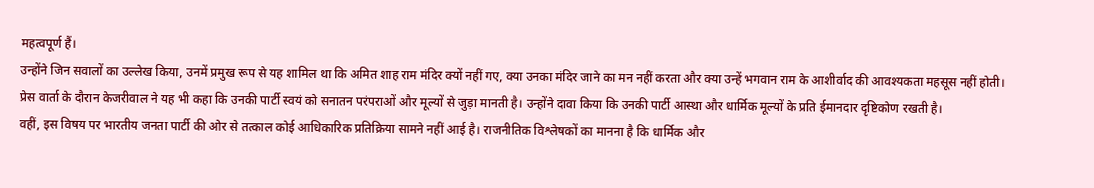महत्वपूर्ण हैं।
उन्होंने जिन सवालों का उल्लेख किया, उनमें प्रमुख रूप से यह शामिल था कि अमित शाह राम मंदिर क्यों नहीं गए, क्या उनका मंदिर जाने का मन नहीं करता और क्या उन्हें भगवान राम के आशीर्वाद की आवश्यकता महसूस नहीं होती।
प्रेस वार्ता के दौरान केजरीवाल ने यह भी कहा कि उनकी पार्टी स्वयं को सनातन परंपराओं और मूल्यों से जुड़ा मानती है। उन्होंने दावा किया कि उनकी पार्टी आस्था और धार्मिक मूल्यों के प्रति ईमानदार दृष्टिकोण रखती है।
वहीं, इस विषय पर भारतीय जनता पार्टी की ओर से तत्काल कोई आधिकारिक प्रतिक्रिया सामने नहीं आई है। राजनीतिक विश्लेषकों का मानना है कि धार्मिक और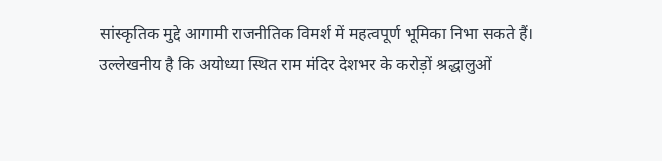सांस्कृतिक मुद्दे आगामी राजनीतिक विमर्श में महत्वपूर्ण भूमिका निभा सकते हैं।
उल्लेखनीय है कि अयोध्या स्थित राम मंदिर देशभर के करोड़ों श्रद्धालुओं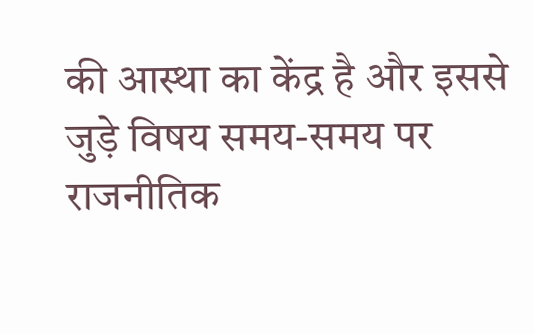की आस्था का केंद्र है और इससे जुड़े विषय समय-समय पर राजनीतिक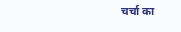चर्चा का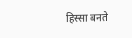हिस्सा बनते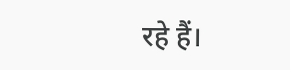रहे हैं।